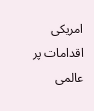امریکی اقدامات پر عالمی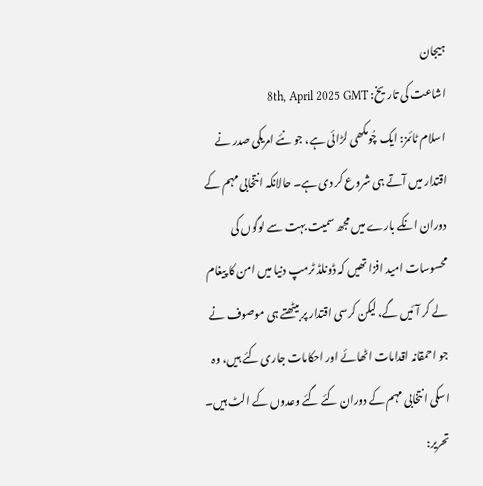ہیجان
اشاعت کی تاریخ: 8th, April 2025 GMT
اسلام ٹائمز: ایک چُومکھی لڑائی ہے، جو نئے امریکی صدر نے اقتدار میں آتے ہی شروع کر دی ہے۔ حالانکہ انتخابی مہم کے دوران انکے بارے میں مجھ سمیت بہت سے لوگوں کی محسوسات امید افزا تھیں کہ ڈونلڈ ٹرمپ دنیا میں امن کا پیغام لے کر آئیں گے، لیکن کرسی اقتدار پر بیٹھتے ہی موصوف نے جو احمقانہ اقدامات اٹھائے اور احکامات جاری کئے ہیں، وہ اسکی انتخابی مہم کے دوران کئے گئے وعدوں کے الٹ ہیں۔ تحریر: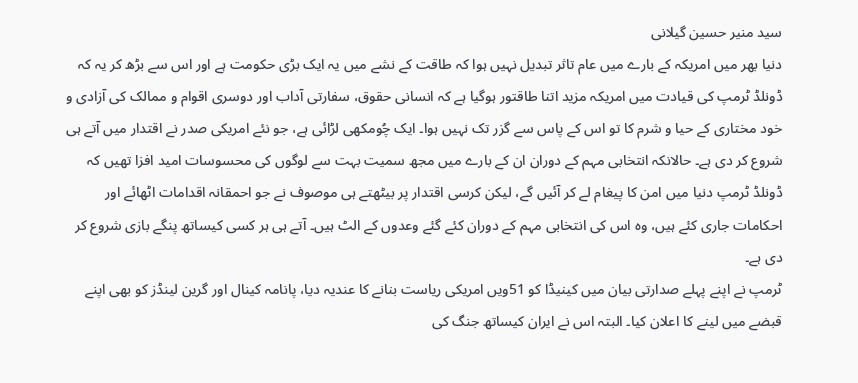سید منیر حسین گیلانی
دنیا بھر میں امریکہ کے بارے میں عام تاثر تبدیل نہیں ہوا کہ طاقت کے نشے میں یہ ایک بڑی حکومت ہے اور اس سے بڑھ کر یہ کہ ڈونلڈ ٹرمپ کی قیادت میں امریکہ مزید اتنا طاقتور ہوگیا ہے کہ انسانی حقوق، سفارتی آداب اور دوسری اقوام و ممالک کی آزادی و خود مختاری کے حیا و شرم کا تو اس کے پاس سے گزر تک نہیں ہوا۔ ایک چُومکھی لڑائی ہے، جو نئے امریکی صدر نے اقتدار میں آتے ہی شروع کر دی ہے۔ حالانکہ انتخابی مہم کے دوران ان کے بارے میں مجھ سمیت بہت سے لوگوں کی محسوسات امید افزا تھیں کہ ڈونلڈ ٹرمپ دنیا میں امن کا پیغام لے کر آئیں گے، لیکن کرسی اقتدار پر بیٹھتے ہی موصوف نے جو احمقانہ اقدامات اٹھائے اور احکامات جاری کئے ہیں، وہ اس کی انتخابی مہم کے دوران کئے گئے وعدوں کے الٹ ہیں۔ آتے ہی ہر کسی کیساتھ پنگے بازی شروع کر دی ہے۔
ٹرمپ نے اپنے پہلے صدارتی بیان میں کینیڈا کو 51ویں امریکی ریاست بنانے کا عندیہ دیا، پانامہ کینال اور گرین لینڈز کو بھی اپنے قبضے میں لینے کا اعلان کیا۔ البتہ اس نے ایران کیساتھ جنگ کی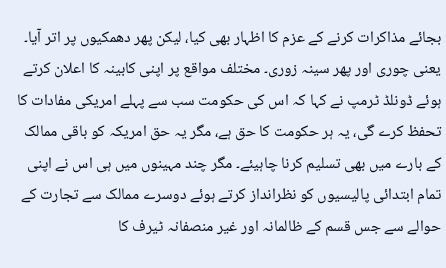بجائے مذاکرات کرنے کے عزم کا اظہار بھی کیا، لیکن پھر دھمکیوں پر اتر آیا۔ یعنی چوری اور پھر سینہ زوری۔ مختلف مواقع پر اپنی کابینہ کا اعلان کرتے ہوئے ڈونلڈ ٹرمپ نے کہا کہ اس کی حکومت سب سے پہلے امریکی مفادات کا تحفظ کرے گی، یہ ہر حکومت کا حق ہے، مگر یہ حق امریکہ کو باقی ممالک کے بارے میں بھی تسلیم کرنا چاہیئے۔ مگر چند مہینوں میں ہی اس نے اپنی تمام ابتدائی پالیسیوں کو نظرانداز کرتے ہوئے دوسرے ممالک سے تجارت کے حوالے سے جس قسم کے ظالمانہ اور غیر منصفانہ ٹیرف کا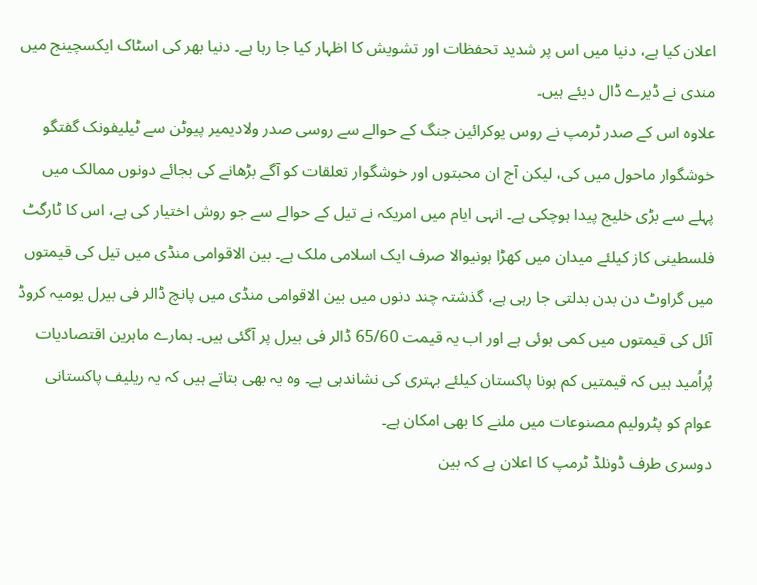اعلان کیا ہے، دنیا میں اس پر شدید تحفظات اور تشویش کا اظہار کیا جا رہا ہے۔ دنیا بھر کی اسٹاک ایکسچینج میں مندی نے ڈیرے ڈال دیئے ہیں۔
علاوہ اس کے صدر ٹرمپ نے روس یوکرائین جنگ کے حوالے سے روسی صدر ولادیمیر پیوٹن سے ٹیلیفونک گفتگو خوشگوار ماحول میں کی، لیکن آج ان محبتوں اور خوشگوار تعلقات کو آگے بڑھانے کی بجائے دونوں ممالک میں پہلے سے بڑی خلیج پیدا ہوچکی ہے۔ انہی ایام میں امریکہ نے تیل کے حوالے سے جو روش اختیار کی ہے، اس کا ٹارگٹ فلسطینی کاز کیلئے میدان میں کھڑا ہونیوالا صرف ایک اسلامی ملک ہے۔ بین الاقوامی منڈی میں تیل کی قیمتوں میں گراوٹ دن بدن بدلتی جا رہی ہے، گذشتہ چند دنوں میں بین الاقوامی منڈی میں پانچ ڈالر فی بیرل یومیہ کروڈ آئل کی قیمتوں میں کمی ہوئی ہے اور اب یہ قیمت 65/60 ڈالر فی بیرل پر آگئی ہیں۔ ہمارے ماہرین اقتصادیات پُراُمید ہیں کہ قیمتیں کم ہونا پاکستان کیلئے بہتری کی نشاندہی ہے۔ وہ یہ بھی بتاتے ہیں کہ یہ ریلیف پاکستانی عوام کو پٹرولیم مصنوعات میں ملنے کا بھی امکان ہے۔
دوسری طرف ڈونلڈ ٹرمپ کا اعلان ہے کہ بین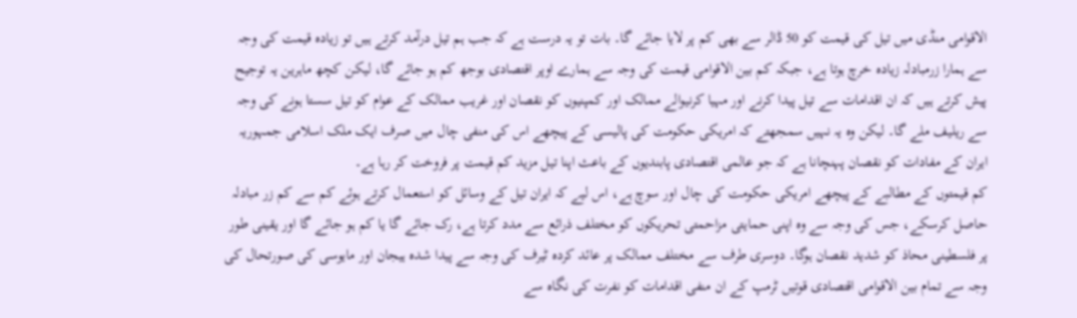الاقوامی منڈی میں تیل کی قیمت کو 50 ڈالر سے بھی کم پر لایا جائے گا۔ بات تو یہ درست ہے کہ جب ہم تیل درآمد کرتے ہیں تو زیادہ قیمت کی وجہ سے ہمارا زرمبادلہ زیادہ خرچ ہوتا ہے، جبکہ کم بین الاقوامی قیمت کی وجہ سے ہمارے اوپر اقتصادی بوجھ کم ہو جائے گا، لیکن کچھ ماہرین یہ توجیح پیش کرتے ہیں کہ ان اقدامات سے تیل پیدا کرنے اور مہیا کرنیوالے ممالک اور کمپنیوں کو نقصان اور غریب ممالک کے عوام کو تیل سستا ہونے کی وجہ سے ریلیف ملے گا۔ لیکن وہ یہ نہیں سمجھتے کہ امریکی حکومت کی پالیسی کے پیچھے اس کی منفی چال میں صرف ایک ملک اسلامی جمہوریہ ایران کے مفادات کو نقصان پہنچانا ہے کہ جو عالمی اقتصادی پابندیوں کے باعث اپنا تیل مزید کم قیمت پر فروخت کر رہا ہے۔
کم قیمتوں کے مطالبے کے پیچھے امریکی حکومت کی چال اور سوچ ہے، اس لیے کہ ایران تیل کے وسائل کو استعمال کرتے ہوئے کم سے کم زر مبادلہ حاصل کرسکے، جس کی وجہ سے وہ اپنی حمایتی مزاحمتی تحریکوں کو مختلف ذرائع سے مدد کرتا ہے، رک جائے گا یا کم ہو جائے گا اور یقینی طور پر فلسطینی محاذ کو شدید نقصان ہوگا۔ دوسری طرف سے مختلف ممالک پر عائد کردہ ٹیرف کی وجہ سے پیدا شدہ ہیجان اور مایوسی کی صورتحال کی وجہ سے تمام بین الاقوامی اقتصادی قوتیں ٹرمپ کے ان منفی اقدامات کو نفرت کی نگاہ سے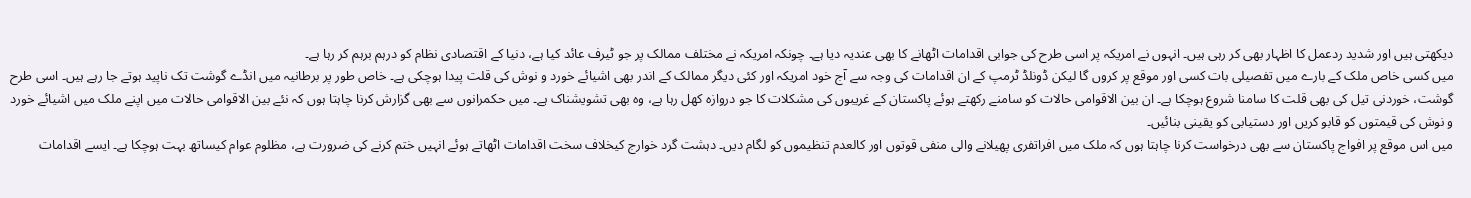دیکھتی ہیں اور شدید ردعمل کا اظہار بھی کر رہی ہیں۔ انہوں نے امریکہ پر اسی طرح کی جوابی اقدامات اٹھانے کا بھی عندیہ دیا ہے۔ چونکہ امریکہ نے مختلف ممالک پر جو ٹیرف عائد کیا ہے، دنیا کے اقتصادی نظام کو درہم برہم کر رہا ہے۔
میں کسی خاص ملک کے بارے میں تفصیلی بات کسی اور موقع پر کروں گا لیکن ڈونلڈ ٹرمپ کے ان اقدامات کی وجہ سے آج خود امریکہ اور کئی دیگر ممالک کے اندر بھی اشیائے خورد و نوش کی قلت پیدا ہوچکی ہے۔ خاص طور پر برطانیہ میں انڈے گوشت تک ناپید ہوتے جا رہے ہیں۔ اسی طرح گوشت، خوردنی تیل کی بھی قلت کا سامنا شروع ہوچکا ہے۔ ان بین الاقوامی حالات کو سامنے رکھتے ہوئے پاکستان کے غریبوں کی مشکلات کا جو دروازہ کھل رہا ہے، وہ بھی تشویشناک ہے۔ میں حکمرانوں سے بھی گزارش کرنا چاہتا ہوں کہ نئے بین الاقوامی حالات میں اپنے ملک میں اشیائے خورد و نوش کی قیمتوں کو قابو کریں اور دستیابی کو یقینی بنائیں۔
میں اس موقع پر افواج پاکستان سے بھی درخواست کرنا چاہتا ہوں کہ ملک میں افراتفری پھیلانے والی منفی قوتوں اور کالعدم تنظیموں کو لگام دیں۔ دہشت گرد خوارج کیخلاف سخت اقدامات اٹھاتے ہوئے انہیں ختم کرنے کی ضرورت ہے، مظلوم عوام کیساتھ بہت ہوچکا ہے۔ ایسے اقدامات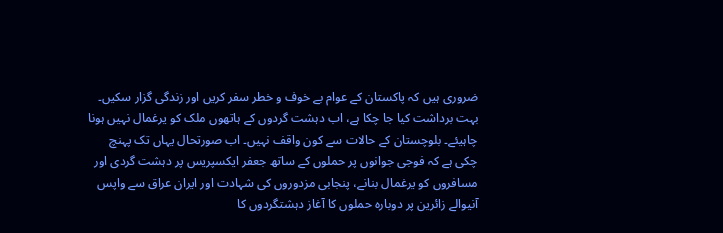ضروری ہیں کہ پاکستان کے عوام بے خوف و خطر سفر کریں اور زندگی گزار سکیں۔ بہت برداشت کیا جا چکا ہے، اب دہشت گردوں کے ہاتھوں ملک کو یرغمال نہیں ہونا چاہیئے۔ بلوچستان کے حالات سے کون واقف نہیں۔ اب صورتحال یہاں تک پہنچ چکی ہے کہ فوجی جوانوں پر حملوں کے ساتھ جعفر ایکسپریس پر دہشت گردی اور مسافروں کو یرغمال بنانے، پنجابی مزدوروں کی شہادت اور ایران عراق سے واپس آنیوالے زائرین پر دوبارہ حملوں کا آغاز دہشتگردوں کا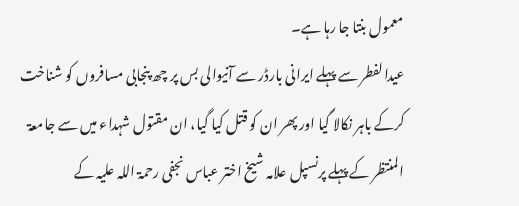معمول بنتا جا رہا ہے۔
عیدالفطر سے پہلے ایرانی بارڈر سے آنیوالی بس پر چھ پنجابی مسافروں کو شناخت کرکے باہر نکالا گیا اور پھر ان کو قتل کیا گیا، ان مقتول شہداء میں سے جامعۃ المنتظر کے پہلے پرنسپل علامہ شیخ اختر عباس نجفی رحمۃ اللہ علیہ کے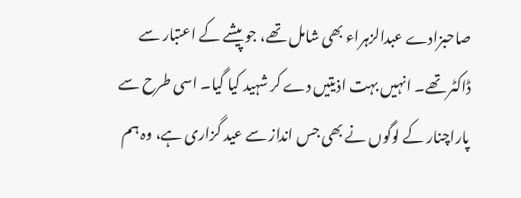صاحبزادے عبدالزہراء بھی شامل تھے، جو پیشے کے اعتبار سے ڈاکٹر تھے۔ انہیں بہت اذیتیں دے کر شہید کیا گیا۔ اسی طرح سے پاراچنار کے لوگوں نے بھی جس انداز سے عید گزاری ہے، وہ ہم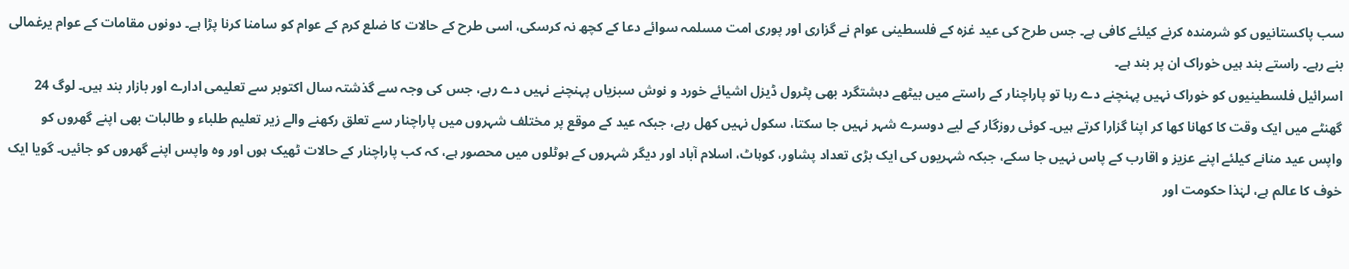سب پاکستانیوں کو شرمندہ کرنے کیلئے کافی ہے۔ جس طرح کی عید غزہ کے فلسطینی عوام نے گزاری اور پوری امت مسلمہ سوائے دعا کے کچھ نہ کرسکی، اسی طرح کے حالات کا ضلع کرم کے عوام کو سامنا کرنا پڑا ہے۔ دونوں مقامات کے عوام یرغمالی بنے رہے۔ راستے بند ہیں خوراک ان پر بند ہے۔
اسرائیل فلسطینیوں کو خوراک نہیں پہنچنے دے رہا تو پاراچنار کے راستے میں بیٹھے دہشتگرد بھی پٹرول ڈیزل اشیائے خورد و نوش سبزیاں پہنچنے نہیں دے رہے، جس کی وجہ سے گذشتہ سال اکتوبر سے تعلیمی ادارے اور بازار بند ہیں۔ لوگ 24 گھنٹے میں ایک وقت کا کھانا کھا کر اپنا گزارا کرتے ہیں۔ کوئی روزگار کے لیے دوسرے شہر نہیں جا سکتا، سکول نہیں کھل رہے، جبکہ عید کے موقع پر مختلف شہروں میں پاراچنار سے تعلق رکھنے والے زیر تعلیم طلباء و طالبات بھی اپنے گھروں کو واپس عید منانے کیلئے اپنے عزیز و اقارب کے پاس نہیں جا سکے، جبکہ شہریوں کی ایک بڑی تعداد پشاور، کوہاٹ، اسلام آباد اور دیگر شہروں کے ہوٹلوں میں محصور ہے، کہ کب پاراچنار کے حالات ٹھیک ہوں اور وہ واپس اپنے گھروں کو جائیں۔ گویا ایک خوف کا عالم ہے، لہٰذا حکومت اور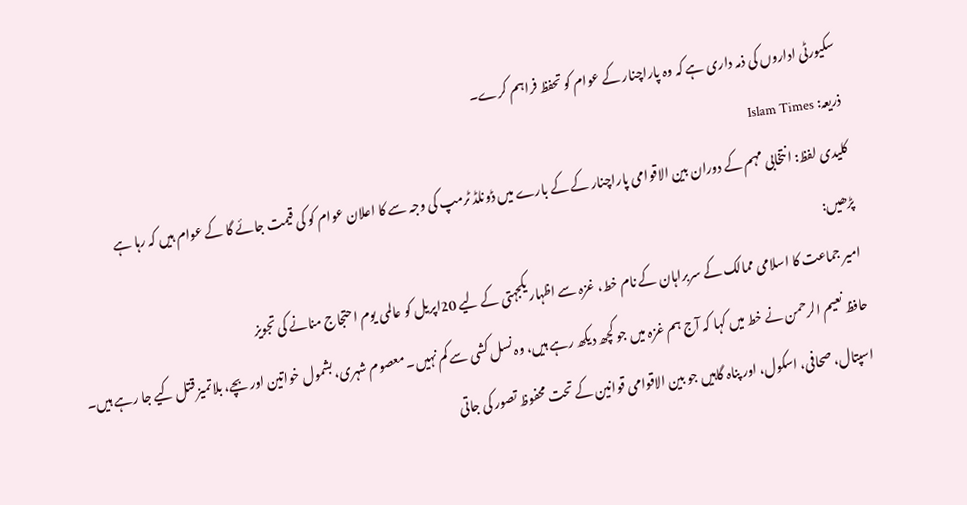سکیورٹی اداروں کی ذمہ داری ہے کہ وہ پاراچنار کے عوام کو تحفظ فراہم کرے۔
ذریعہ: Islam Times
کلیدی لفظ: انتخابی مہم کے دوران بین الاقوامی پاراچنار کے کے بارے میں ڈونلڈ ٹرمپ کی وجہ سے کا اعلان عوام کو کی قیمت جائے گا کے عوام ہیں کہ رہا ہے
پڑھیں:
امیر جماعت کا اسلامی ممالک کے سربراہان کے نام خط، غزہ سے اظہار یکجہتی کے لیے 20اپریل کو عالمی یوم احتجاج منانے کی تجویز
حافظ نعیم الرحمن نے خط میں کہا کہ آج ہم غزہ میں جو کچھ دیکھ رہے ہیں، وہ نسل کشی سے کم نہیں۔ معصوم شہری، بشمول خواتین اور بچے، بلاتمیز قتل کیے جا رہے ہیں۔ اسپتال، صحافی، اسکول، اور پناہ گاہیں جو بین الاقوامی قوانین کے تحت محفوظ تصور کی جاتی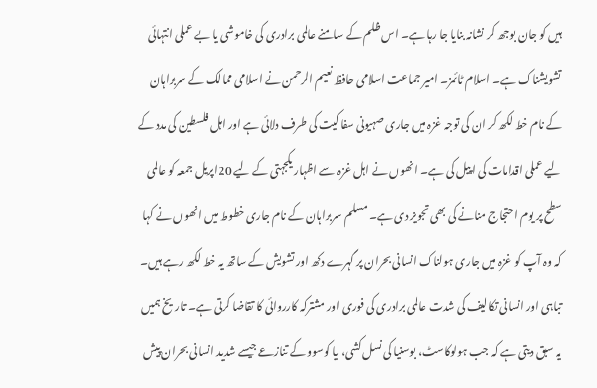ہیں کو جان بوجھ کر نشانہ بنایا جا رہا ہے۔ اس ظلم کے سامنے عالمی برادری کی خاموشی یا بے عملی انتہائی تشویشناک ہے۔ اسلام ٹائمز۔ امیر جماعت اسلامی حافظ نعیم الرحمن نے اسلامی ممالک کے سربراہان کے نام خط لکھ کر ان کی توجہ غزہ میں جاری صہیونی سفاکیت کی طرف دلائی ہے اور اہل فلسطین کی مدد کے لیے عملی اقدامات کی اپیل کی ہے۔ انھوں نے اہل غزہ سے اظہار یکجہتی کے لیے 20اپریل جمعہ کو عالمی سطح پر یوم احتجاج منانے کی بھی تجویز دی ہے۔ مسلم سربراہان کے نام جاری خطوط میں انھوں نے کہا کہ وہ آپ کو غزہ میں جاری ہولناک انسانی بحران پر گہرے دکھ اور تشویش کے ساتھ یہ خط لکھ رہے ہیں۔ تباہی اور انسانی تکالیف کی شدت عالمی برادری کی فوری اور مشترکہ کارروائی کا تقاضا کرتی ہے۔ تاریخ ہمیں یہ سبق دیتی ہے کہ جب ہولوکاسٹ، بوسنیا کی نسل کشی، یا کوسوو کے تنازعے جیسے شدید انسانی بحران پیش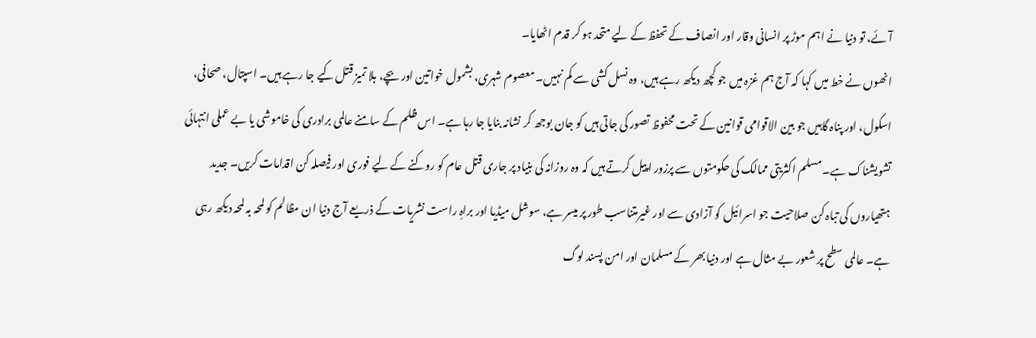آئے، تو دنیا نے اہم موڑ پر انسانی وقار اور انصاف کے تحفظ کے لیے متحد ہو کر قدم اٹھایا۔
انھوں نے خط میں کہا کہ آج ہم غزہ میں جو کچھ دیکھ رہے ہیں، وہ نسل کشی سے کم نہیں۔ معصوم شہری، بشمول خواتین اور بچے، بلا تمیز قتل کیے جا رہے ہیں۔ اسپتال، صحافی، اسکول، اور پناہ گاہیں جو بین الاقوامی قوانین کے تحت محفوظ تصور کی جاتی ہیں کو جان بوجھ کر نشانہ بنایا جا رہا ہے۔ اس ظلم کے سامنے عالمی برادری کی خاموشی یا بے عملی انتہائی تشویشناک ہے۔ مسلم اکثریتی ممالک کی حکومتوں سے پرزور اپیل کرتے ہیں کہ وہ روزانہ کی بنیاد پر جاری قتل عام کو روکنے کے لیے فوری اور فیصلہ کن اقدامات کریں۔ جدید ہتھیاروں کی تباہ کن صلاحیت جو اسرائیل کو آزادی سے اور غیرمتناسب طور پر میسر ہے، سوشل میڈیا اور براہِ راست نشریات کے ذریعے آج دنیا ان مظالم کو لمحہ بہ لمحہ دیکھ رہی ہے۔ عالمی سطح پر شعور بے مثال ہے اور دنیا بھر کے مسلمان اور امن پسند لوگ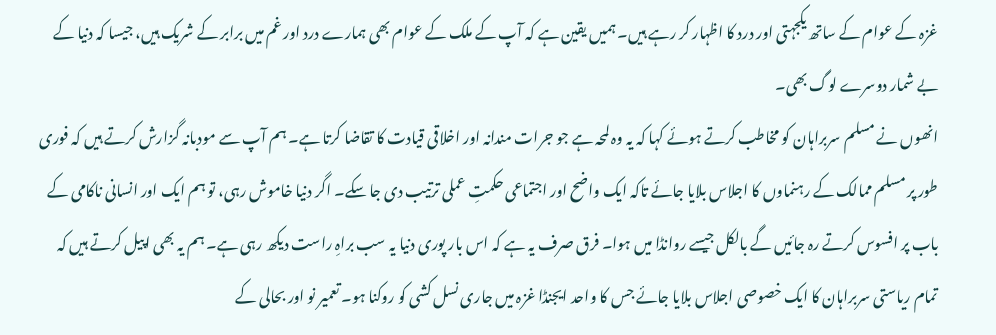غزہ کے عوام کے ساتھ یکجہتی اور درد کا اظہار کر رہے ہیں۔ ہمیں یقین ہے کہ آپ کے ملک کے عوام بھی ہمارے درد اور غم میں برابر کے شریک ہیں، جیسا کہ دنیا کے بے شمار دوسرے لوگ بھی۔
انھوں نے مسلم سربراہان کو مخاطب کرتے ہوئے کہا کہ یہ وہ لمحہ ہے جو جرات مندانہ اور اخلاقی قیادت کا تقاضا کرتا ہے۔ ہم آپ سے مودبانہ گزارش کرتے ہیں کہ فوری طور پر مسلم ممالک کے رہنماوں کا اجلاس بلایا جائے تاکہ ایک واضح اور اجتماعی حکمتِ عملی ترتیب دی جا سکے۔ اگر دنیا خاموش رہی، تو ہم ایک اور انسانی ناکامی کے باب پر افسوس کرتے رہ جائیں گے بالکل جیسے روانڈا میں ہوا۔ فرق صرف یہ ہے کہ اس بار پوری دنیا یہ سب براہِ راست دیکھ رہی ہے۔ ہم یہ بھی اپیل کرتے ہیں کہ تمام ریاستی سربراہان کا ایک خصوصی اجلاس بلایا جائے جس کا واحد ایجنڈا غزہ میں جاری نسل کشی کو روکنا ہو۔ تعمیر نو اور بحالی کے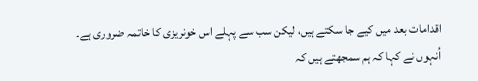اقدامات بعد میں کیے جا سکتے ہیں، لیکن سب سے پہلے اس خونریزی کا خاتمہ ضروری ہے۔
اُنہوں نے کہا کہ ہم سمجھتے ہیں کہ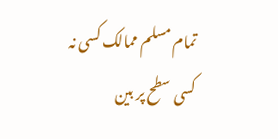تمام مسلم ممالک کسی نہ کسی سطح پر بین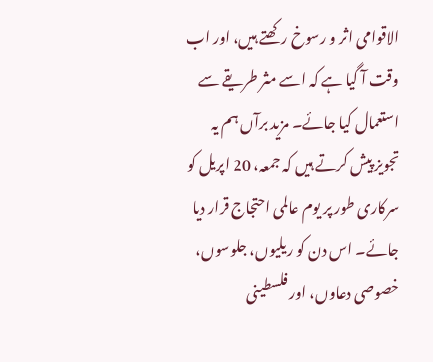الاقوامی اثر و رسوخ رکھتے ہیں، اور اب وقت آ گیا ہے کہ اسے مثر طریقے سے استعمال کیا جائے۔ مزید برآں ہم یہ تجویز پیش کرتے ہیں کہ جمعہ، 20 اپریل کو سرکاری طور پر یوم عالمی احتجاج قرار دیا جائے۔ اس دن کو ریلیوں، جلوسوں، خصوصی دعاوں، اور فلسطینی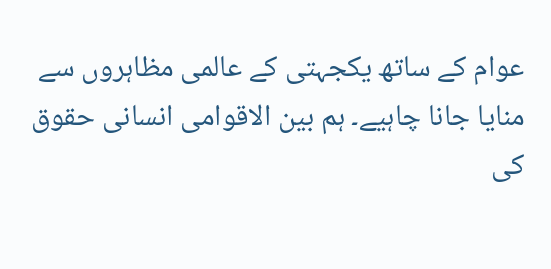عوام کے ساتھ یکجہتی کے عالمی مظاہروں سے منایا جانا چاہیے۔ ہم بین الاقوامی انسانی حقوق کی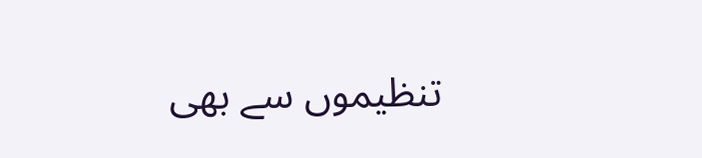تنظیموں سے بھی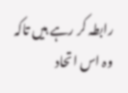رابطہ کر رہے ہیں تاکہ وہ اس اتحاد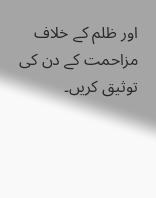اور ظلم کے خلاف مزاحمت کے دن کی توثیق کریں۔